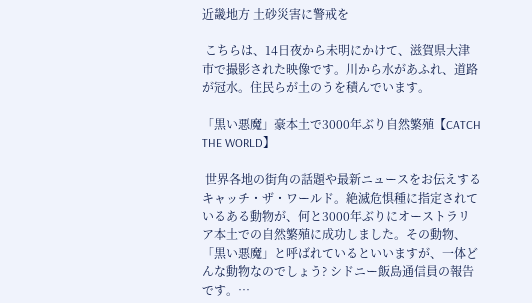近畿地方 土砂災害に警戒を

 こちらは、14日夜から未明にかけて、滋賀県大津市で撮影された映像です。川から水があふれ、道路が冠水。住民らが土のうを積んでいます。

「黒い悪魔」豪本土で3000年ぶり自然繁殖【CATCH THE WORLD】

 世界各地の街角の話題や最新ニュースをお伝えするキャッチ・ザ・ワールド。絶滅危惧種に指定されているある動物が、何と3000年ぶりにオーストラリア本土での自然繁殖に成功しました。その動物、「黒い悪魔」と呼ばれているといいますが、一体どんな動物なのでしょう? シドニー飯島通信員の報告です。…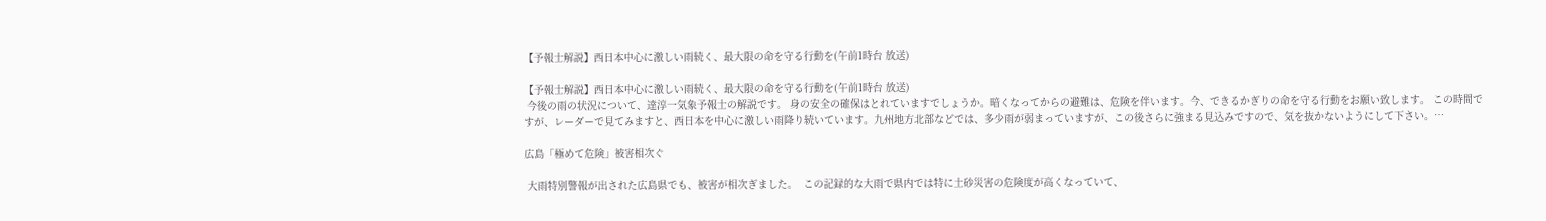【予報士解説】西日本中心に激しい雨続く、最大限の命を守る行動を(午前1時台 放送)

【予報士解説】西日本中心に激しい雨続く、最大限の命を守る行動を(午前1時台 放送)
 今後の雨の状況について、達淳一気象予報士の解説です。 身の安全の確保はとれていますでしょうか。暗くなってからの避難は、危険を伴います。今、できるかぎりの命を守る行動をお願い致します。 この時間ですが、レーダーで見てみますと、西日本を中心に激しい雨降り続いています。九州地方北部などでは、多少雨が弱まっていますが、この後さらに強まる見込みですので、気を抜かないようにして下さい。…

広島「極めて危険」被害相次ぐ

 大雨特別警報が出された広島県でも、被害が相次ぎました。  この記録的な大雨で県内では特に土砂災害の危険度が高くなっていて、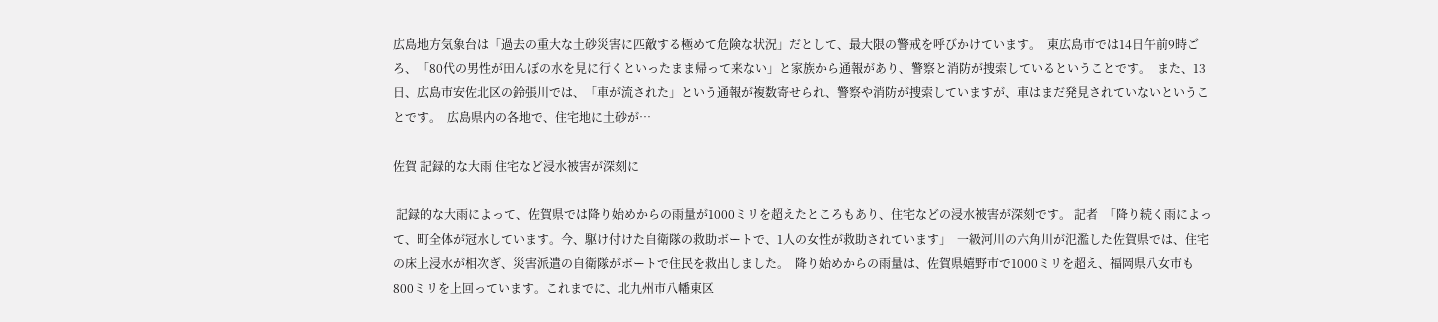広島地方気象台は「過去の重大な土砂災害に匹敵する極めて危険な状況」だとして、最大限の警戒を呼びかけています。  東広島市では14日午前9時ごろ、「80代の男性が田んぼの水を見に行くといったまま帰って来ない」と家族から通報があり、警察と消防が捜索しているということです。  また、13日、広島市安佐北区の鈴張川では、「車が流された」という通報が複数寄せられ、警察や消防が捜索していますが、車はまだ発見されていないということです。  広島県内の各地で、住宅地に土砂が…

佐賀 記録的な大雨 住宅など浸水被害が深刻に

 記録的な大雨によって、佐賀県では降り始めからの雨量が1000ミリを超えたところもあり、住宅などの浸水被害が深刻です。 記者  「降り続く雨によって、町全体が冠水しています。今、駆け付けた自衛隊の救助ボートで、1人の女性が救助されています」  一級河川の六角川が氾濫した佐賀県では、住宅の床上浸水が相次ぎ、災害派遣の自衛隊がボートで住民を救出しました。  降り始めからの雨量は、佐賀県嬉野市で1000ミリを超え、福岡県八女市も800ミリを上回っています。これまでに、北九州市八幡東区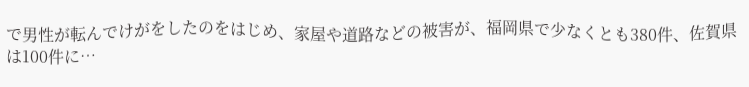で男性が転んでけがをしたのをはじめ、家屋や道路などの被害が、福岡県で少なくとも380件、佐賀県は100件に…